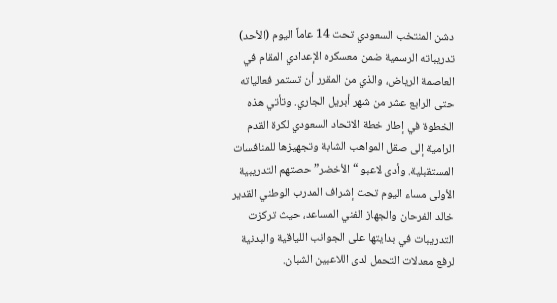دشن المنتخب السعودي تحت 14 عاماً اليوم (الأحد) تدريباته الرسمية ضمن معسكره الإعدادي المقام في العاصمة الرياض، والذي من المقرر أن تستمر فعالياته حتى الرابع عشر من شهر أبريل الجاري. وتأتي هذه الخطوة في إطار خطة الاتحاد السعودي لكرة القدم الرامية إلى صقل المواهب الشابة وتجهيزها للمنافسات المستقبلية. وأدى لاعبو “الأخضر” حصتهم التدريبية الأولى مساء اليوم تحت إشراف المدرب الوطني القدير خالد الفرحان والجهاز الفني المساعد، حيث تركزت التدريبات في بدايتها على الجوانب اللياقية والبدنية لرفع معدلات التحمل لدى اللاعبين الشبان.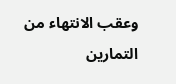وعقب الانتهاء من التمارين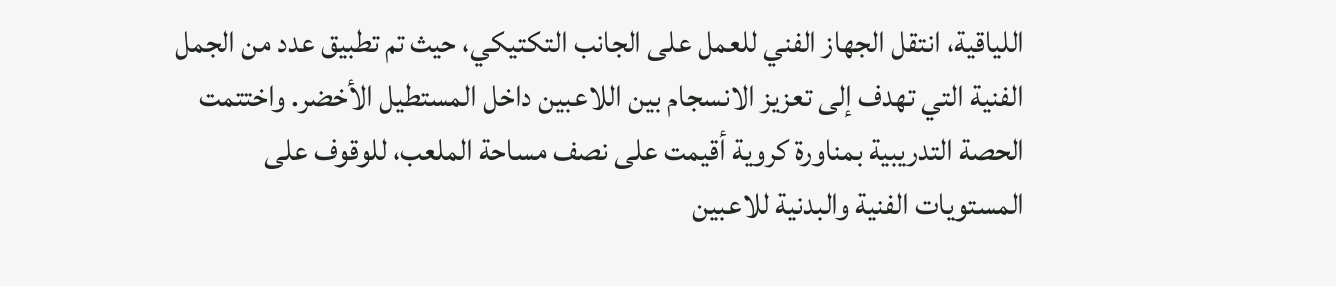اللياقية، انتقل الجهاز الفني للعمل على الجانب التكتيكي، حيث تم تطبيق عدد من الجمل الفنية التي تهدف إلى تعزيز الانسجام بين اللاعبين داخل المستطيل الأخضر. واختتمت الحصة التدريبية بمناورة كروية أقيمت على نصف مساحة الملعب، للوقوف على المستويات الفنية والبدنية للاعبين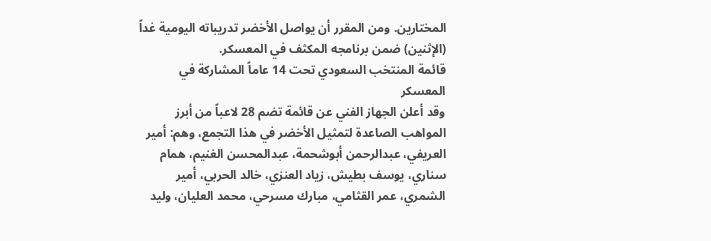المختارين. ومن المقرر أن يواصل الأخضر تدريباته اليومية غداً (الإثنين) ضمن برنامجه المكثف في المعسكر.
قائمة المنتخب السعودي تحت 14 عاماً المشاركة في المعسكر
وقد أعلن الجهاز الفني عن قائمة تضم 28 لاعباً من أبرز المواهب الصاعدة لتمثيل الأخضر في هذا التجمع، وهم: أمير العريفي، عبدالرحمن أبوشحمة، عبدالمحسن الغنيم، همام سناري، يوسف بطيش، زياد العنزي، خالد الحربي، أمير الشمري، عمر القثامي، مبارك مسرحي، محمد العليان، وليد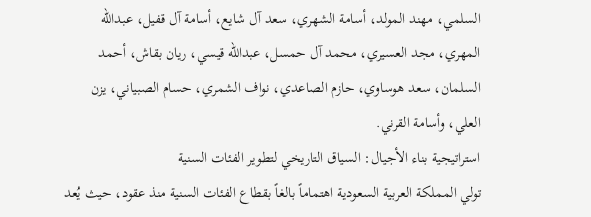السلمي، مهند المولد، أسامة الشهري، سعد آل شايع، أسامة آل قفيل، عبدالله المهري، مجد العسيري، محمد آل حمسل، عبدالله قيسي، ريان بقاش، أحمد السلمان، سعد هوساوي، حازم الصاعدي، نواف الشمري، حسام الصبياني، يزن العلي، وأسامة القرني.
استراتيجية بناء الأجيال: السياق التاريخي لتطوير الفئات السنية
تولي المملكة العربية السعودية اهتماماً بالغاً بقطاع الفئات السنية منذ عقود، حيث يُعد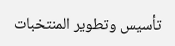تأسيس وتطوير المنتخبات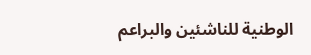الوطنية للناشئين والبراعم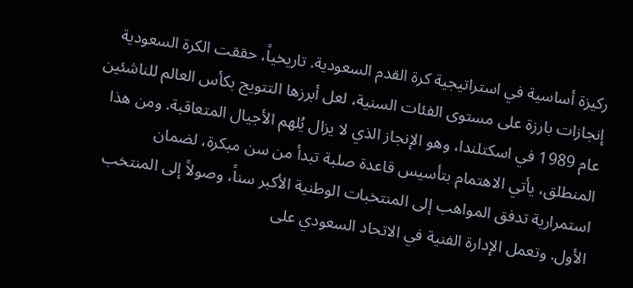ركيزة أساسية في استراتيجية كرة القدم السعودية. تاريخياً، حققت الكرة السعودية إنجازات بارزة على مستوى الفئات السنية، لعل أبرزها التتويج بكأس العالم للناشئين عام 1989 في اسكتلندا، وهو الإنجاز الذي لا يزال يُلهم الأجيال المتعاقبة. ومن هذا المنطلق، يأتي الاهتمام بتأسيس قاعدة صلبة تبدأ من سن مبكرة، لضمان استمرارية تدفق المواهب إلى المنتخبات الوطنية الأكبر سناً، وصولاً إلى المنتخب الأول. وتعمل الإدارة الفنية في الاتحاد السعودي على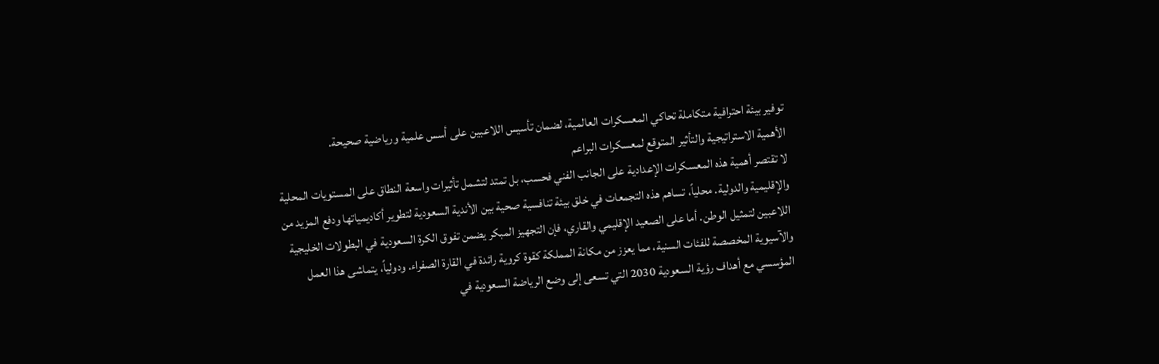توفير بيئة احترافية متكاملة تحاكي المعسكرات العالمية، لضمان تأسيس اللاعبين على أسس علمية ورياضية صحيحة.
الأهمية الاستراتيجية والتأثير المتوقع لمعسكرات البراعم
لا تقتصر أهمية هذه المعسكرات الإعدادية على الجانب الفني فحسب، بل تمتد لتشمل تأثيرات واسعة النطاق على المستويات المحلية والإقليمية والدولية. محلياً، تساهم هذه التجمعات في خلق بيئة تنافسية صحية بين الأندية السعودية لتطوير أكاديمياتها ودفع المزيد من اللاعبين لتمثيل الوطن. أما على الصعيد الإقليمي والقاري، فإن التجهيز المبكر يضمن تفوق الكرة السعودية في البطولات الخليجية والآسيوية المخصصة للفئات السنية، مما يعزز من مكانة المملكة كقوة كروية رائدة في القارة الصفراء. ودولياً، يتماشى هذا العمل المؤسسي مع أهداف رؤية السعودية 2030 التي تسعى إلى وضع الرياضة السعودية في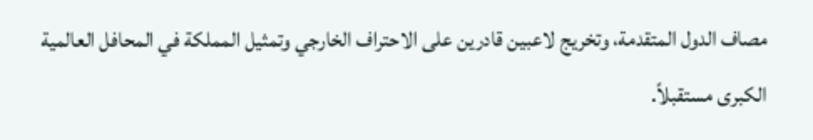مصاف الدول المتقدمة، وتخريج لاعبين قادرين على الاحتراف الخارجي وتمثيل المملكة في المحافل العالمية الكبرى مستقبلاً.